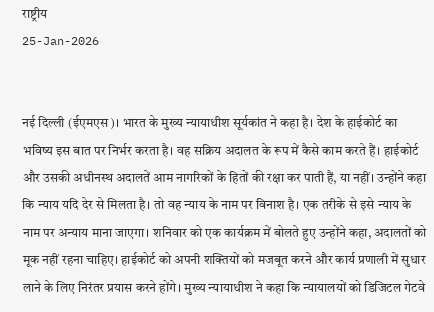राष्ट्रीय
25-Jan-2026


नई दिल्ली (ईएमएस)। भारत के मुख्य न्यायाधीश सूर्यकांत ने कहा है। देश के हाईकोर्ट का भविष्य इस बात पर निर्भर करता है। वह सक्रिय अदालत के रूप में कैसे काम करते हैं। हाईकोर्ट और उसकी अधीनस्थ अदालतें आम नागरिकों के हितों की रक्षा कर पाती हैं, या नहीं। उन्होंने कहा कि न्याय यदि देर से मिलता है। तो वह न्याय के नाम पर विनाश है। एक तरीके से इसे न्याय के नाम पर अन्याय माना जाएगा। शनिवार को एक कार्यक्रम में बोलते हुए उन्होंने कहा, अदालतों को मूक नहीं रहना चाहिए। हाईकोर्ट को अपनी शक्तियों को मजबूत करने और कार्य प्रणाली में सुधार लाने के लिए निरंतर प्रयास करने होंगे। मुख्य न्यायाधीश ने कहा कि न्यायालयों को डिजिटल गेटवे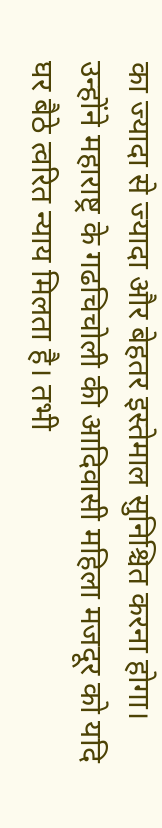का ज्यादा से ज्यादा और बेहतर इस्तेमाल सुनिश्चित करना होगा। उन्होंने महाराष्ट्र के गढचिचोली की आदिवासी महिला मजदूर को यदि घर बैठे त्वरित न्याय मिलता है। तभी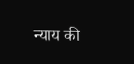न्याय की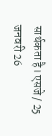सार्थकता है। एसजे / 25 जनवरी 26